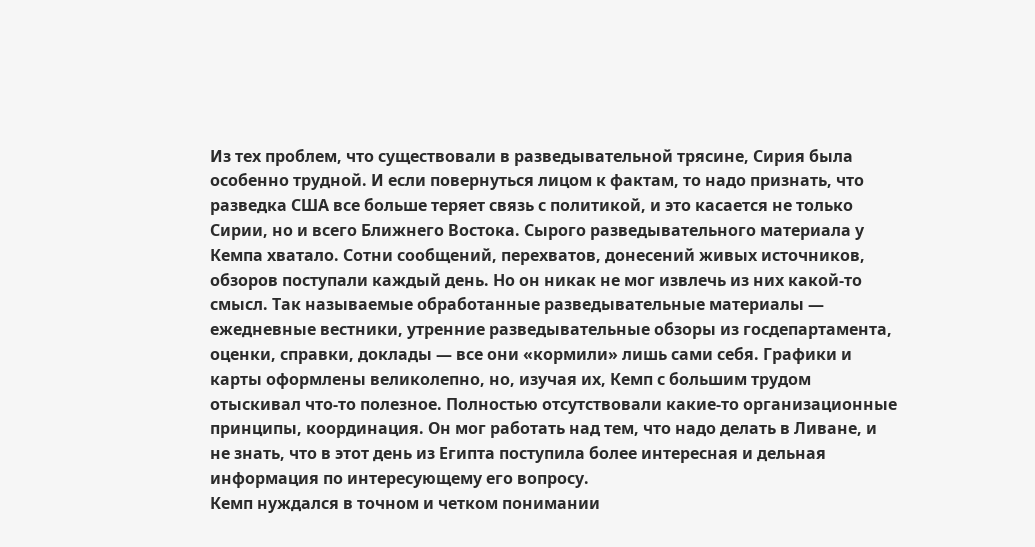Из тех проблем, что существовали в разведывательной трясине, Сирия была особенно трудной. И если повернуться лицом к фактам, то надо признать, что разведка США все больше теряет связь с политикой, и это касается не только Сирии, но и всего Ближнего Востока. Сырого разведывательного материала у Кемпа хватало. Сотни сообщений, перехватов, донесений живых источников, обзоров поступали каждый день. Но он никак не мог извлечь из них какой-то смысл. Так называемые обработанные разведывательные материалы — ежедневные вестники, утренние разведывательные обзоры из госдепартамента, оценки, справки, доклады — все они «кормили» лишь сами себя. Графики и карты оформлены великолепно, но, изучая их, Кемп с большим трудом отыскивал что-то полезное. Полностью отсутствовали какие-то организационные принципы, координация. Он мог работать над тем, что надо делать в Ливане, и не знать, что в этот день из Египта поступила более интересная и дельная информация по интересующему его вопросу.
Кемп нуждался в точном и четком понимании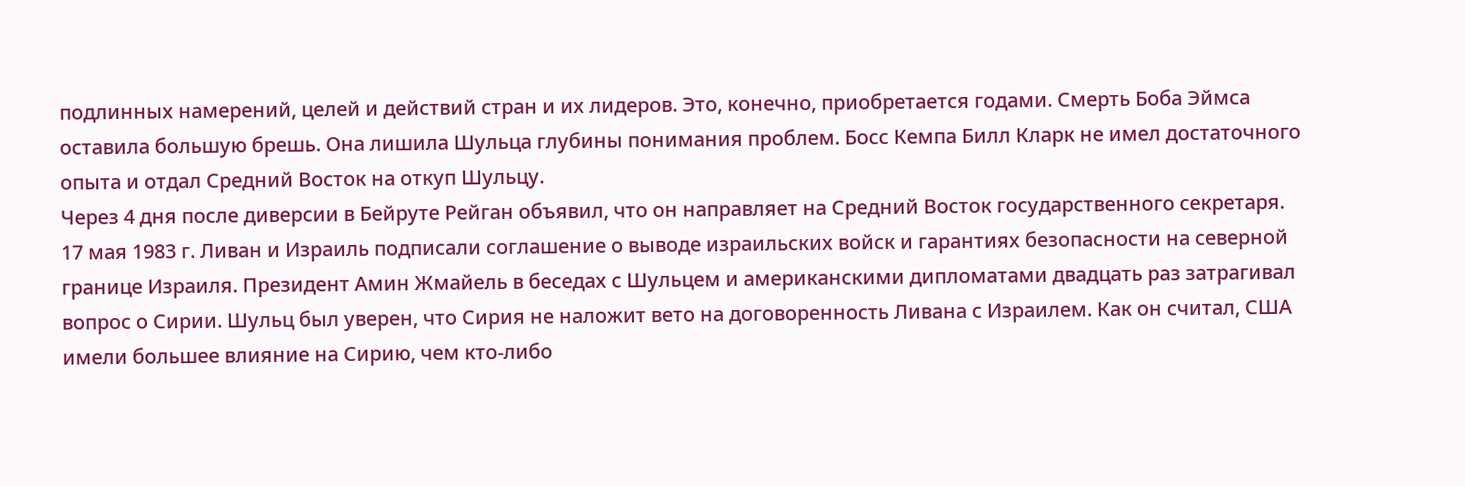подлинных намерений, целей и действий стран и их лидеров. Это, конечно, приобретается годами. Смерть Боба Эймса оставила большую брешь. Она лишила Шульца глубины понимания проблем. Босс Кемпа Билл Кларк не имел достаточного опыта и отдал Средний Восток на откуп Шульцу.
Через 4 дня после диверсии в Бейруте Рейган объявил, что он направляет на Средний Восток государственного секретаря.
17 мая 1983 г. Ливан и Израиль подписали соглашение о выводе израильских войск и гарантиях безопасности на северной границе Израиля. Президент Амин Жмайель в беседах с Шульцем и американскими дипломатами двадцать раз затрагивал вопрос о Сирии. Шульц был уверен, что Сирия не наложит вето на договоренность Ливана с Израилем. Как он считал, США имели большее влияние на Сирию, чем кто-либо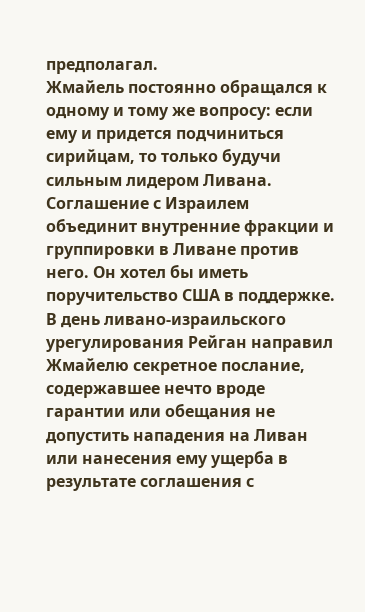предполагал.
Жмайель постоянно обращался к одному и тому же вопросу: если ему и придется подчиниться сирийцам, то только будучи сильным лидером Ливана. Соглашение с Израилем объединит внутренние фракции и группировки в Ливане против него. Он хотел бы иметь поручительство США в поддержке.
В день ливано-израильского урегулирования Рейган направил Жмайелю секретное послание, содержавшее нечто вроде гарантии или обещания не допустить нападения на Ливан или нанесения ему ущерба в результате соглашения с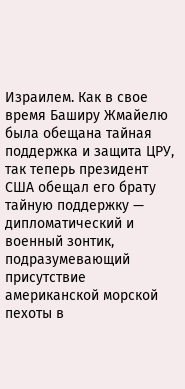Израилем. Как в свое время Баширу Жмайелю была обещана тайная поддержка и защита ЦРУ, так теперь президент США обещал его брату тайную поддержку — дипломатический и военный зонтик, подразумевающий присутствие американской морской пехоты в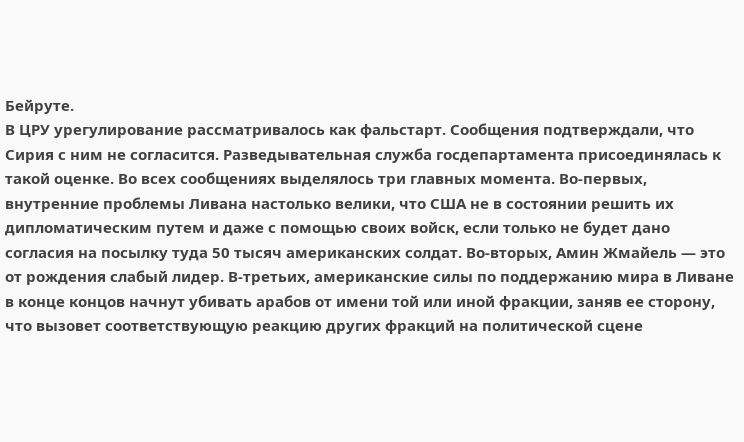Бейруте.
В ЦРУ урегулирование рассматривалось как фальстарт. Сообщения подтверждали, что Сирия с ним не согласится. Разведывательная служба госдепартамента присоединялась к такой оценке. Во всех сообщениях выделялось три главных момента. Во-первых, внутренние проблемы Ливана настолько велики, что США не в состоянии решить их дипломатическим путем и даже с помощью своих войск, если только не будет дано согласия на посылку туда 50 тысяч американских солдат. Во-вторых, Амин Жмайель — это от рождения слабый лидер. В-третьих, американские силы по поддержанию мира в Ливане в конце концов начнут убивать арабов от имени той или иной фракции, заняв ее сторону, что вызовет соответствующую реакцию других фракций на политической сцене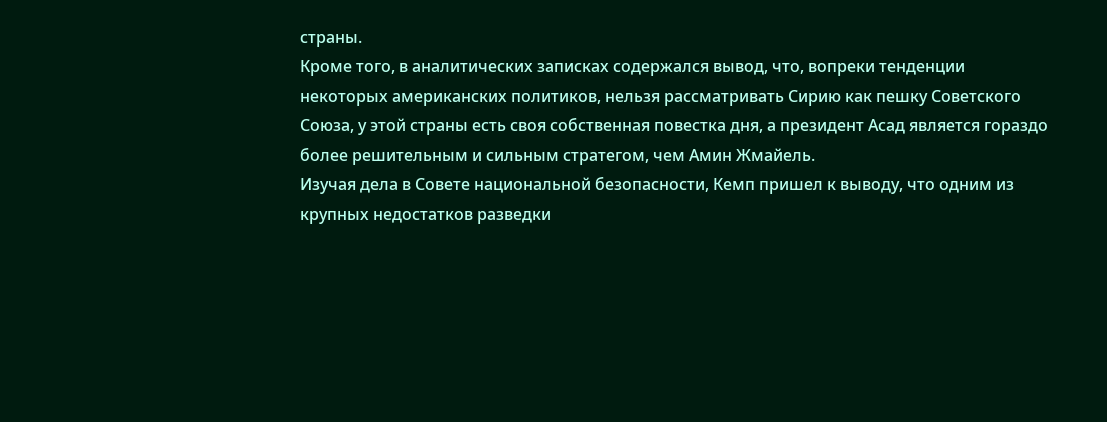страны.
Кроме того, в аналитических записках содержался вывод, что, вопреки тенденции некоторых американских политиков, нельзя рассматривать Сирию как пешку Советского Союза, у этой страны есть своя собственная повестка дня, а президент Асад является гораздо более решительным и сильным стратегом, чем Амин Жмайель.
Изучая дела в Совете национальной безопасности, Кемп пришел к выводу, что одним из крупных недостатков разведки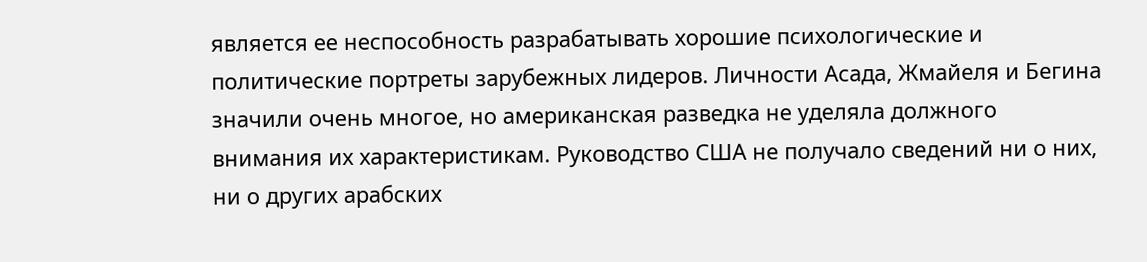является ее неспособность разрабатывать хорошие психологические и политические портреты зарубежных лидеров. Личности Асада, Жмайеля и Бегина значили очень многое, но американская разведка не уделяла должного внимания их характеристикам. Руководство США не получало сведений ни о них, ни о других арабских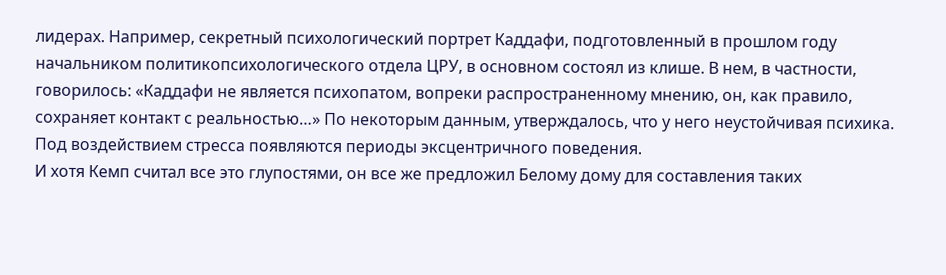лидерах. Например, секретный психологический портрет Каддафи, подготовленный в прошлом году начальником политикопсихологического отдела ЦРУ, в основном состоял из клише. В нем, в частности, говорилось: «Каддафи не является психопатом, вопреки распространенному мнению, он, как правило, сохраняет контакт с реальностью…» По некоторым данным, утверждалось, что у него неустойчивая психика.
Под воздействием стресса появляются периоды эксцентричного поведения.
И хотя Кемп считал все это глупостями, он все же предложил Белому дому для составления таких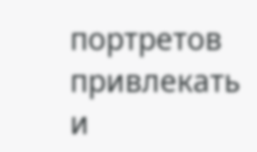портретов привлекать и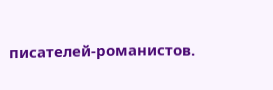писателей-романистов.